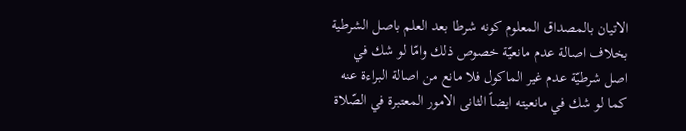الاتيان بالمصداق المعلوم كونه شرطا بعد العلم باصل الشرطية بخلاف اصالة عدم مانعيّة خصوص ذلك وامّا لو شك في اصل شرطيّة عدم غير الماكول فلا مانع من اصالة البراءة عنه كما لو شك في مانعيته ايضاً الثانى الامور المعتبرة في الصّلاة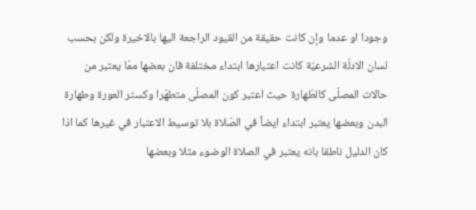وجودا او عدما وإن كانت حقيقة من القيود الراجعة اليها بالاخيرة ولكن بحسب لسان الادلّة الشرعيّة كانت اعتبارها ابتداء مختلفة فان بعضها ممّا يعتبر من حالات المصلّى كالطّهارة حيث اعتبر كون المصلّى متطهّرا وكستر العورة وطهارة البدن وبعضها يعتبر ابتداء ايضاً في الصّلاة بلا توسيط الاعتبار في غيرها كما اذا كان الدليل ناطقا بانه يعتبر في الصلاة الوضوء مثلا وبعضها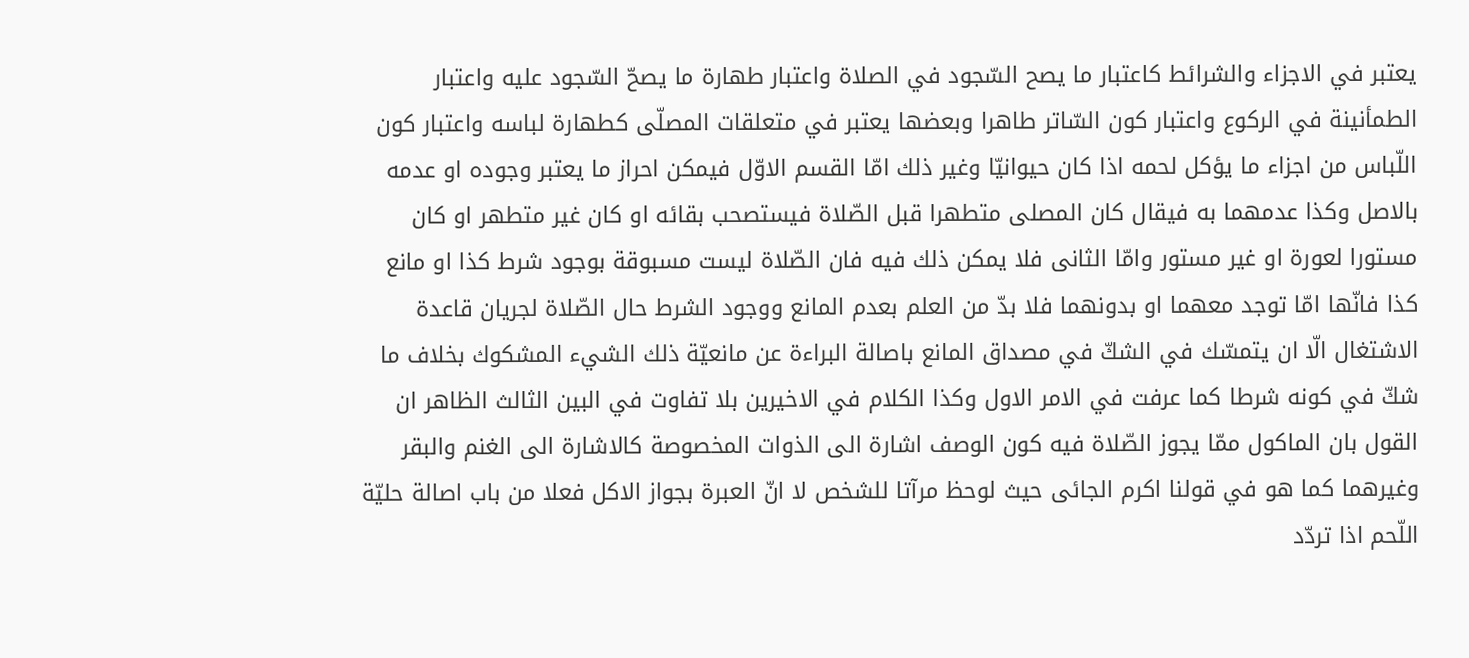يعتبر في الاجزاء والشرائط كاعتبار ما يصح السّجود في الصلاة واعتبار طهارة ما يصحّ السّجود عليه واعتبار الطمأنينة في الركوع واعتبار كون السّاتر طاهرا وبعضها يعتبر في متعلقات المصلّى كطهارة لباسه واعتبار كون اللّباس من اجزاء ما يؤكل لحمه اذا كان حيوانيّا وغير ذلك امّا القسم الاوّل فيمكن احراز ما يعتبر وجوده او عدمه بالاصل وكذا عدمهما به فيقال كان المصلى متطهرا قبل الصّلاة فيستصحب بقائه او كان غير متطهر او كان مستورا لعورة او غير مستور وامّا الثانى فلا يمكن ذلك فيه فان الصّلاة ليست مسبوقة بوجود شرط كذا او مانع كذا فانّها امّا توجد معهما او بدونهما فلا بدّ من العلم بعدم المانع ووجود الشرط حال الصّلاة لجريان قاعدة الاشتغال الّا ان يتمسّك في الشكّ في مصداق المانع باصالة البراءة عن مانعيّة ذلك الشيء المشكوك بخلاف ما شكّ في كونه شرطا كما عرفت في الامر الاول وكذا الكلام في الاخيرين بلا تفاوت في البين الثالث الظاهر ان القول بان الماكول ممّا يجوز الصّلاة فيه كون الوصف اشارة الى الذوات المخصوصة كالاشارة الى الغنم والبقر وغيرهما كما هو في قولنا اكرم الجائى حيث لوحظ مرآتا للشخص لا انّ العبرة بجواز الاكل فعلا من باب اصالة حليّة اللّحم اذا تردّد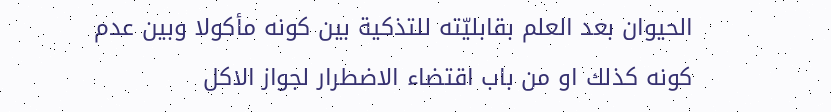الحيوان بعد العلم بقابليّته للتذكية بين كونه مأكولا وبين عدم كونه كذلك او من باب اقتضاء الاضطرار لجواز الاكل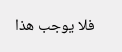فلا يوجب هذا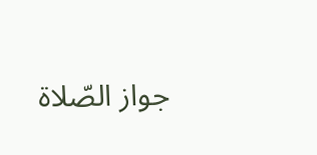جواز الصّلاة